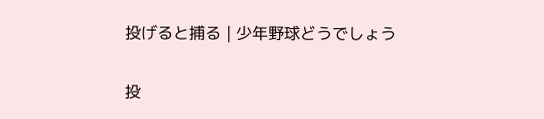投げると捕る | 少年野球どうでしょう

投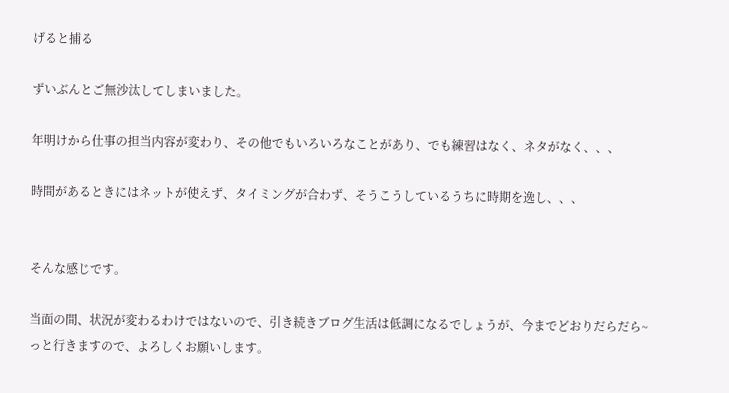げると捕る

ずいぶんとご無沙汰してしまいました。

年明けから仕事の担当内容が変わり、その他でもいろいろなことがあり、でも練習はなく、ネタがなく、、、

時間があるときにはネットが使えず、タイミングが合わず、そうこうしているうちに時期を逸し、、、


そんな感じです。

当面の間、状況が変わるわけではないので、引き続きブログ生活は低調になるでしょうが、今までどおりだらだら~っと行きますので、よろしくお願いします。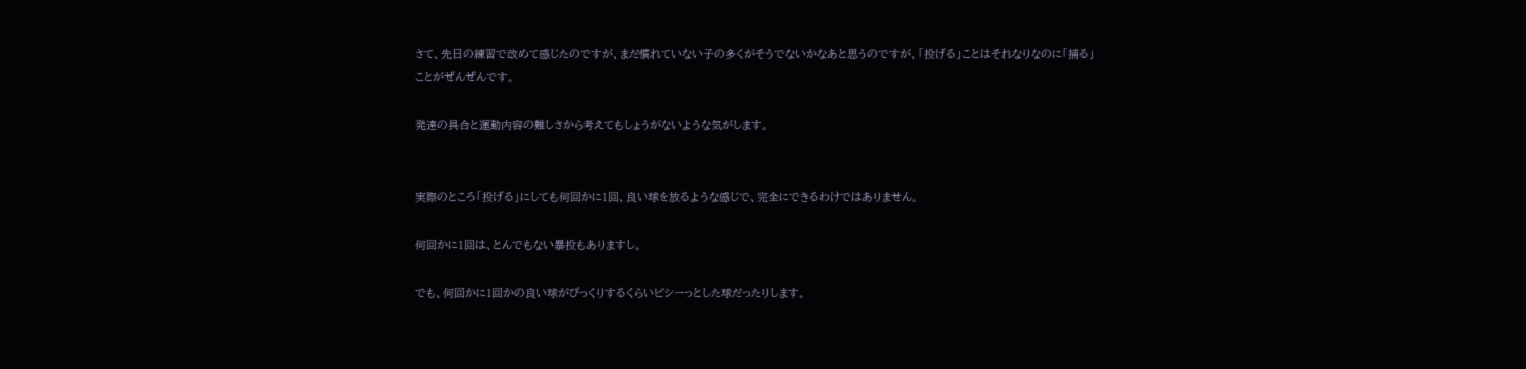さて、先日の練習で改めて感じたのですが、まだ慣れていない子の多くがそうでないかなあと思うのですが、「投げる」ことはそれなりなのに「捕る」ことがぜんぜんです。

発達の具合と運動内容の難しさから考えてもしょうがないような気がします。


実際のところ「投げる」にしても何回かに1回、良い球を放るような感じで、完全にできるわけではありません。

何回かに1回は、とんでもない暴投もありますし。

でも、何回かに1回かの良い球がびっくりするくらいビシーっとした球だったりします。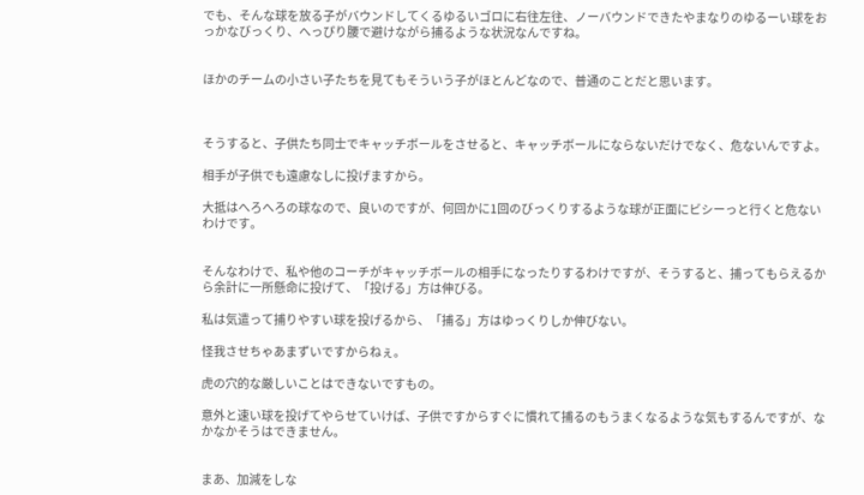でも、そんな球を放る子がバウンドしてくるゆるいゴロに右往左往、ノーバウンドできたやまなりのゆるーい球をおっかなびっくり、へっぴり腰で避けながら捕るような状況なんですね。


ほかのチームの小さい子たちを見てもそういう子がほとんどなので、普通のことだと思います。



そうすると、子供たち同士でキャッチボールをさせると、キャッチボールにならないだけでなく、危ないんですよ。

相手が子供でも遠慮なしに投げますから。

大抵はへろへろの球なので、良いのですが、何回かに1回のびっくりするような球が正面にビシーっと行くと危ないわけです。


そんなわけで、私や他のコーチがキャッチボールの相手になったりするわけですが、そうすると、捕ってもらえるから余計に一所懸命に投げて、「投げる」方は伸びる。

私は気遣って捕りやすい球を投げるから、「捕る」方はゆっくりしか伸びない。

怪我させちゃあまずいですからねぇ。

虎の穴的な厳しいことはできないですもの。

意外と速い球を投げてやらせていけば、子供ですからすぐに慣れて捕るのもうまくなるような気もするんですが、なかなかそうはできません。


まあ、加減をしな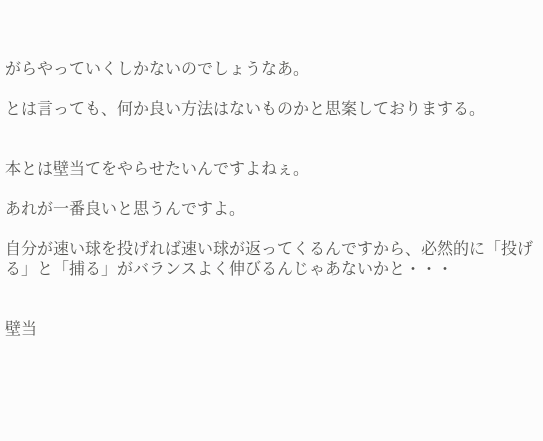がらやっていくしかないのでしょうなあ。

とは言っても、何か良い方法はないものかと思案しておりまする。


本とは壁当てをやらせたいんですよねぇ。

あれが一番良いと思うんですよ。

自分が速い球を投げれば速い球が返ってくるんですから、必然的に「投げる」と「捕る」がバランスよく伸びるんじゃあないかと・・・


壁当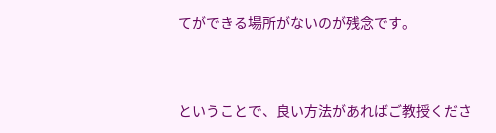てができる場所がないのが残念です。


ということで、良い方法があればご教授くださ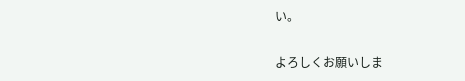い。

よろしくお願いしま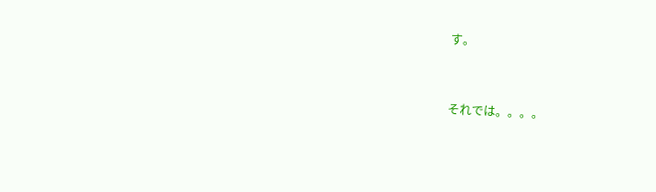す。


それでは。。。。